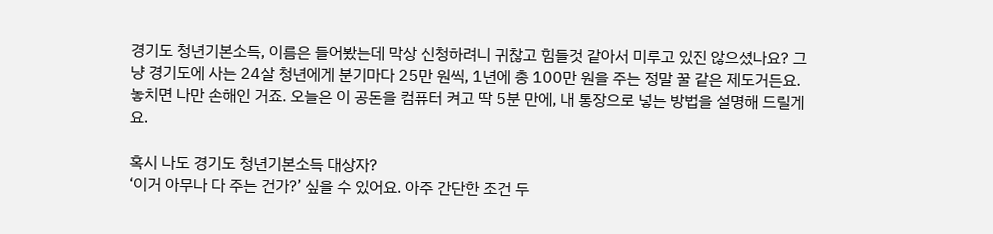경기도 청년기본소득, 이름은 들어봤는데 막상 신청하려니 귀찮고 힘들것 같아서 미루고 있진 않으셨나요? 그냥 경기도에 사는 24살 청년에게 분기마다 25만 원씩, 1년에 총 100만 원을 주는 정말 꿀 같은 제도거든요. 놓치면 나만 손해인 거죠. 오늘은 이 공돈을 컴퓨터 켜고 딱 5분 만에, 내 통장으로 넣는 방법을 설명해 드릴게요.

혹시 나도 경기도 청년기본소득 대상자?
‘이거 아무나 다 주는 건가?’ 싶을 수 있어요. 아주 간단한 조건 두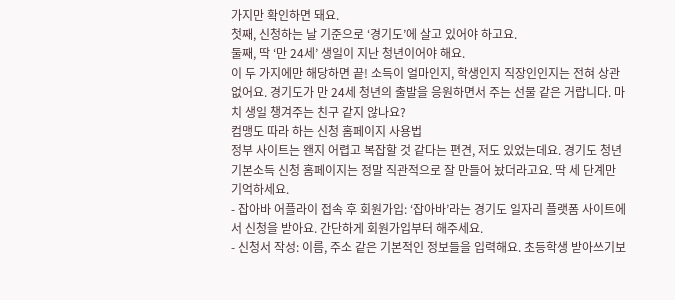가지만 확인하면 돼요.
첫째, 신청하는 날 기준으로 ‘경기도’에 살고 있어야 하고요.
둘째, 딱 ‘만 24세’ 생일이 지난 청년이어야 해요.
이 두 가지에만 해당하면 끝! 소득이 얼마인지, 학생인지 직장인인지는 전혀 상관없어요. 경기도가 만 24세 청년의 출발을 응원하면서 주는 선물 같은 거랍니다. 마치 생일 챙겨주는 친구 같지 않나요?
컴맹도 따라 하는 신청 홈페이지 사용법
정부 사이트는 왠지 어렵고 복잡할 것 같다는 편견, 저도 있었는데요. 경기도 청년기본소득 신청 홈페이지는 정말 직관적으로 잘 만들어 놨더라고요. 딱 세 단계만 기억하세요.
- 잡아바 어플라이 접속 후 회원가입: ‘잡아바’라는 경기도 일자리 플랫폼 사이트에서 신청을 받아요. 간단하게 회원가입부터 해주세요.
- 신청서 작성: 이름, 주소 같은 기본적인 정보들을 입력해요. 초등학생 받아쓰기보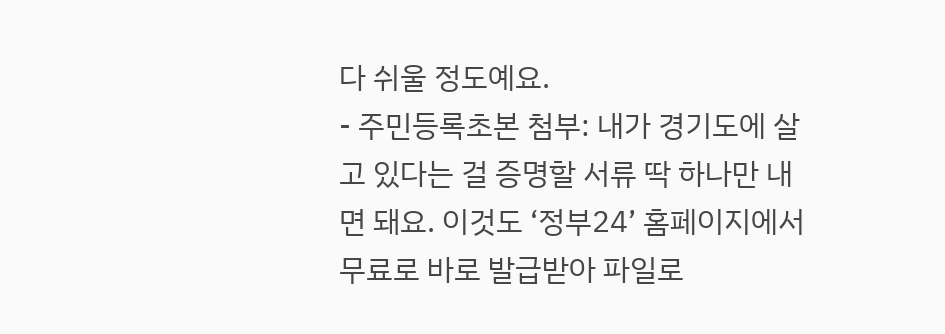다 쉬울 정도예요.
- 주민등록초본 첨부: 내가 경기도에 살고 있다는 걸 증명할 서류 딱 하나만 내면 돼요. 이것도 ‘정부24’ 홈페이지에서 무료로 바로 발급받아 파일로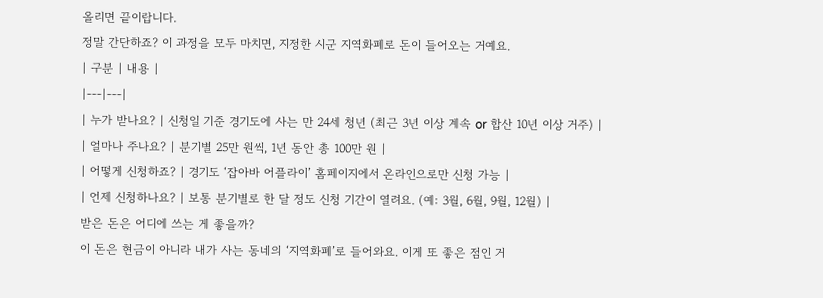올리면 끝이랍니다.
정말 간단하죠? 이 과정을 모두 마치면, 지정한 시군 지역화폐로 돈이 들어오는 거예요.
| 구분 | 내용 |
|---|---|
| 누가 받나요? | 신청일 기준 경기도에 사는 만 24세 청년 (최근 3년 이상 계속 or 합산 10년 이상 거주) |
| 얼마나 주나요? | 분기별 25만 원씩, 1년 동안 총 100만 원 |
| 어떻게 신청하죠? | 경기도 ‘잡아바 어플라이’ 홈페이지에서 온라인으로만 신청 가능 |
| 언제 신청하나요? | 보통 분기별로 한 달 정도 신청 기간이 열려요. (예: 3월, 6월, 9월, 12월) |
받은 돈은 어디에 쓰는 게 좋을까?
이 돈은 현금이 아니라 내가 사는 동네의 ‘지역화폐’로 들어와요. 이게 또 좋은 점인 거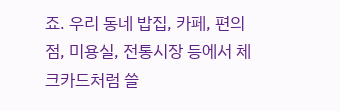죠. 우리 동네 밥집, 카페, 편의점, 미용실, 전통시장 등에서 체크카드처럼 쓸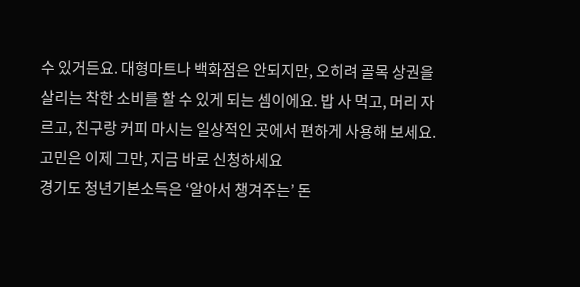수 있거든요. 대형마트나 백화점은 안되지만, 오히려 골목 상권을 살리는 착한 소비를 할 수 있게 되는 셈이에요. 밥 사 먹고, 머리 자르고, 친구랑 커피 마시는 일상적인 곳에서 편하게 사용해 보세요.
고민은 이제 그만, 지금 바로 신청하세요
경기도 청년기본소득은 ‘알아서 챙겨주는’ 돈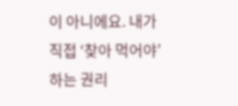이 아니에요. 내가 직접 ‘찾아 먹어야’ 하는 권리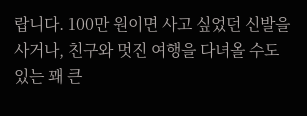랍니다. 100만 원이면 사고 싶었던 신발을 사거나, 친구와 멋진 여행을 다녀올 수도 있는 꽤 큰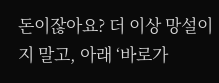돈이잖아요? 더 이상 망설이지 말고, 아래 ‘바로가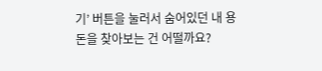기’ 버튼을 눌러서 숨어있던 내 용돈을 찾아보는 건 어떨까요?